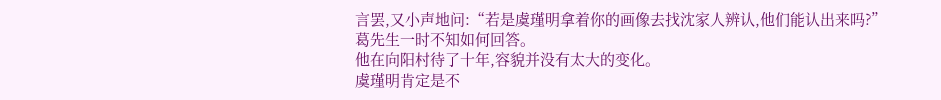言罢,又小声地问:“若是虞瑾明拿着你的画像去找沈家人辨认,他们能认出来吗?”
葛先生一时不知如何回答。
他在向阳村待了十年,容貌并没有太大的变化。
虞瑾明肯定是不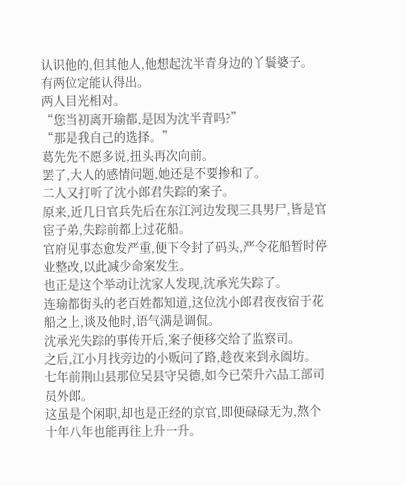认识他的,但其他人,他想起沈半青身边的丫鬟婆子。
有两位定能认得出。
两人目光相对。
“您当初离开瑜都,是因为沈半青吗?”
“那是我自己的选择。”
葛先先不愿多说,扭头再次向前。
罢了,大人的感情问题,她还是不要掺和了。
二人又打听了沈小郎君失踪的案子。
原来,近几日官兵先后在东江河边发现三具男尸,皆是官宦子弟,失踪前都上过花船。
官府见事态愈发严重,便下令封了码头,严令花船暂时停业整改,以此减少命案发生。
也正是这个举动让沈家人发现,沈承光失踪了。
连瑜都街头的老百姓都知道,这位沈小郎君夜夜宿于花船之上,谈及他时,语气满是调侃。
沈承光失踪的事传开后,案子便移交给了监察司。
之后,江小月找旁边的小贩问了路,趁夜来到永阖坊。
七年前荆山县那位吴县守吴德,如今已荣升六品工部司员外郎。
这虽是个闲职,却也是正经的京官,即便碌碌无为,熬个十年八年也能再往上升一升。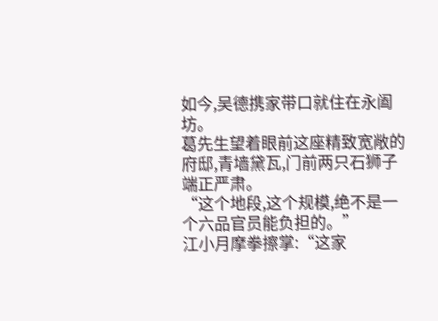如今,吴德携家带口就住在永阖坊。
葛先生望着眼前这座精致宽敞的府邸,青墙黛瓦,门前两只石狮子端正严肃。
“这个地段,这个规模,绝不是一个六品官员能负担的。”
江小月摩拳擦掌:“这家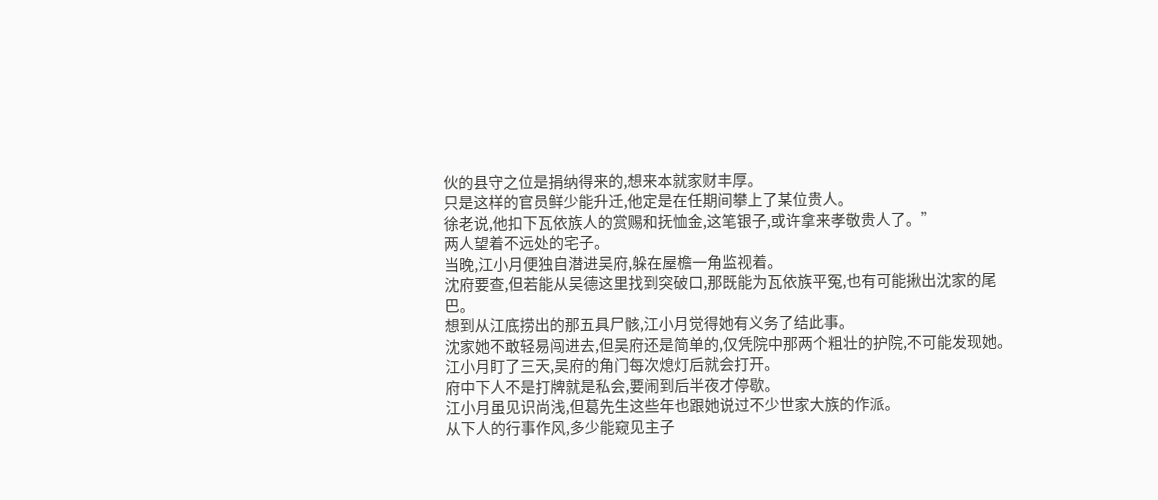伙的县守之位是捐纳得来的,想来本就家财丰厚。
只是这样的官员鲜少能升迁,他定是在任期间攀上了某位贵人。
徐老说,他扣下瓦依族人的赏赐和抚恤金,这笔银子,或许拿来孝敬贵人了。”
两人望着不远处的宅子。
当晚,江小月便独自潜进吴府,躲在屋檐一角监视着。
沈府要查,但若能从吴德这里找到突破口,那既能为瓦依族平冤,也有可能揪出沈家的尾巴。
想到从江底捞出的那五具尸骸,江小月觉得她有义务了结此事。
沈家她不敢轻易闯进去,但吴府还是简单的,仅凭院中那两个粗壮的护院,不可能发现她。
江小月盯了三天,吴府的角门每次熄灯后就会打开。
府中下人不是打牌就是私会,要闹到后半夜才停歇。
江小月虽见识尚浅,但葛先生这些年也跟她说过不少世家大族的作派。
从下人的行事作风,多少能窥见主子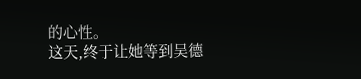的心性。
这天,终于让她等到吴德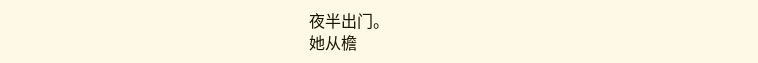夜半出门。
她从檐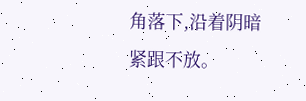角落下,沿着阴暗紧跟不放。